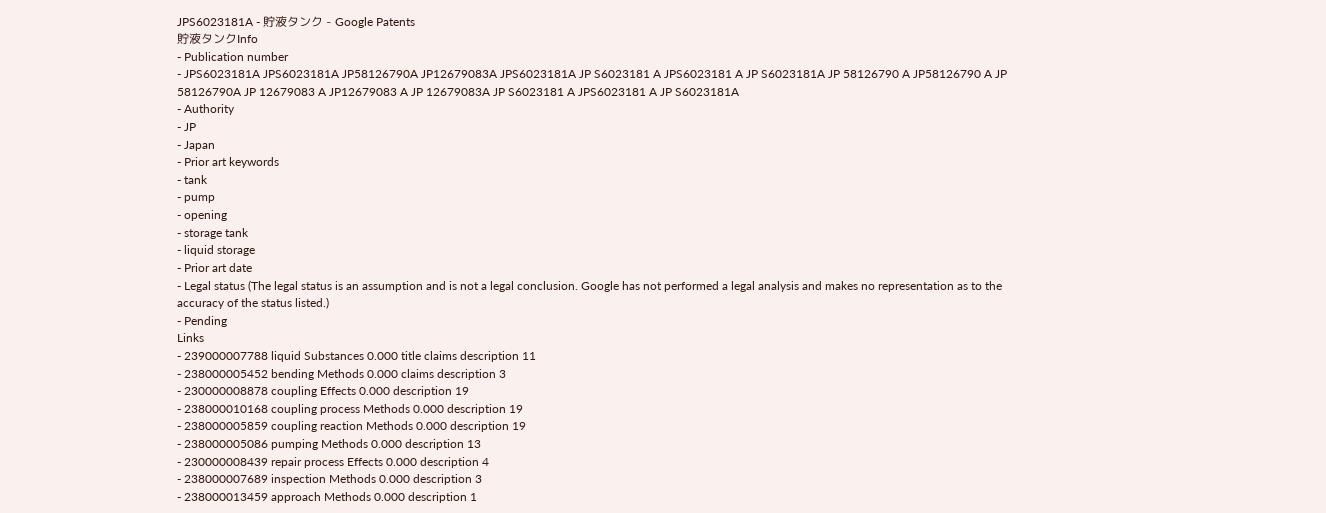JPS6023181A - 貯液タンク - Google Patents
貯液タンクInfo
- Publication number
- JPS6023181A JPS6023181A JP58126790A JP12679083A JPS6023181A JP S6023181 A JPS6023181 A JP S6023181A JP 58126790 A JP58126790 A JP 58126790A JP 12679083 A JP12679083 A JP 12679083A JP S6023181 A JPS6023181 A JP S6023181A
- Authority
- JP
- Japan
- Prior art keywords
- tank
- pump
- opening
- storage tank
- liquid storage
- Prior art date
- Legal status (The legal status is an assumption and is not a legal conclusion. Google has not performed a legal analysis and makes no representation as to the accuracy of the status listed.)
- Pending
Links
- 239000007788 liquid Substances 0.000 title claims description 11
- 238000005452 bending Methods 0.000 claims description 3
- 230000008878 coupling Effects 0.000 description 19
- 238000010168 coupling process Methods 0.000 description 19
- 238000005859 coupling reaction Methods 0.000 description 19
- 238000005086 pumping Methods 0.000 description 13
- 230000008439 repair process Effects 0.000 description 4
- 238000007689 inspection Methods 0.000 description 3
- 238000013459 approach Methods 0.000 description 1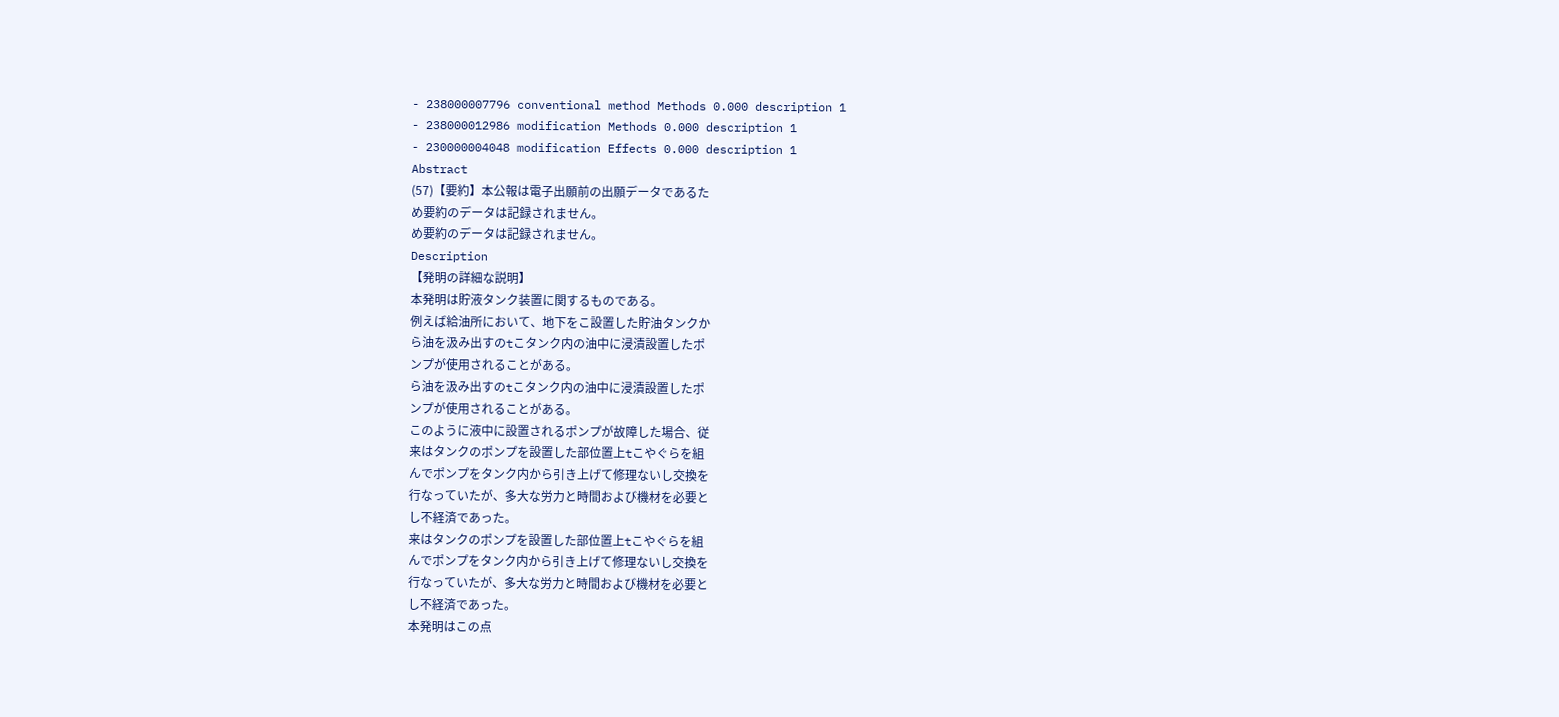- 238000007796 conventional method Methods 0.000 description 1
- 238000012986 modification Methods 0.000 description 1
- 230000004048 modification Effects 0.000 description 1
Abstract
(57)【要約】本公報は電子出願前の出願データであるた
め要約のデータは記録されません。
め要約のデータは記録されません。
Description
【発明の詳細な説明】
本発明は貯液タンク装置に関するものである。
例えば給油所において、地下をこ設置した貯油タンクか
ら油を汲み出すのtこタンク内の油中に浸漬設置したポ
ンプが使用されることがある。
ら油を汲み出すのtこタンク内の油中に浸漬設置したポ
ンプが使用されることがある。
このように液中に設置されるポンプが故障した場合、従
来はタンクのポンプを設置した部位置上tこやぐらを組
んでポンプをタンク内から引き上げて修理ないし交換を
行なっていたが、多大な労力と時間および機材を必要と
し不経済であった。
来はタンクのポンプを設置した部位置上tこやぐらを組
んでポンプをタンク内から引き上げて修理ないし交換を
行なっていたが、多大な労力と時間および機材を必要と
し不経済であった。
本発明はこの点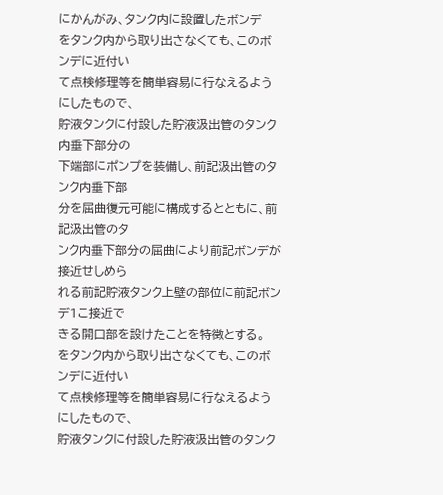にかんがみ、タンク内に設置したボンデ
をタンク内から取り出さなくても、このボンデに近付い
て点検修理等を簡単容易に行なえるようにしたもので、
貯液タンクに付設した貯液汲出管のタンク内垂下部分の
下端部にポンプを装備し、前記汲出管のタンク内垂下部
分を屈曲復元可能に構成するとともに、前記汲出管のタ
ンク内垂下部分の屈曲により前記ボンデが接近せしめら
れる前記貯液タンク上壁の部位に前記ボンデ1こ接近で
きる開口部を設けたことを特徴とする。
をタンク内から取り出さなくても、このボンデに近付い
て点検修理等を簡単容易に行なえるようにしたもので、
貯液タンクに付設した貯液汲出管のタンク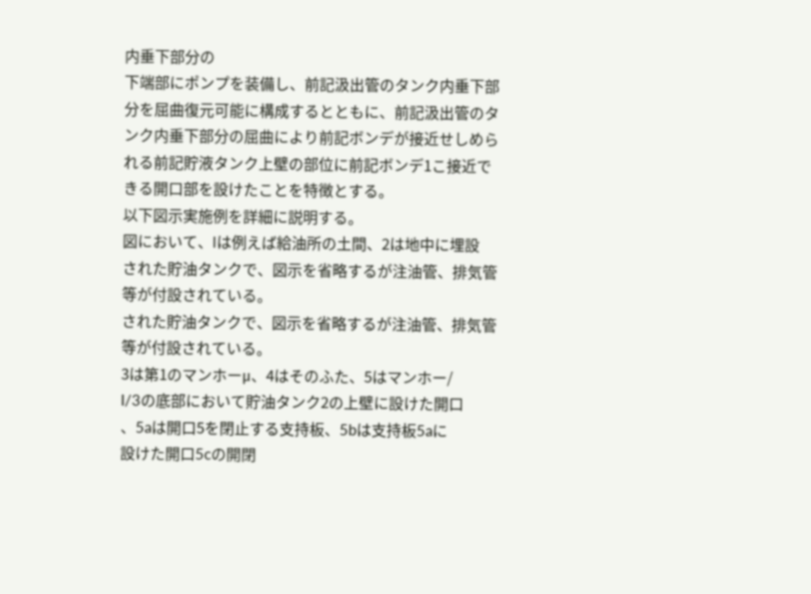内垂下部分の
下端部にポンプを装備し、前記汲出管のタンク内垂下部
分を屈曲復元可能に構成するとともに、前記汲出管のタ
ンク内垂下部分の屈曲により前記ボンデが接近せしめら
れる前記貯液タンク上壁の部位に前記ボンデ1こ接近で
きる開口部を設けたことを特徴とする。
以下図示実施例を詳細に説明する。
図において、lは例えば給油所の土間、2は地中に埋設
された貯油タンクで、図示を省略するが注油管、排気管
等が付設されている。
された貯油タンクで、図示を省略するが注油管、排気管
等が付設されている。
3は第1のマンホーμ、4はそのふた、5はマンホー/
I/3の底部において貯油タンク2の上壁に設けた開口
、5aは開口5を閉止する支持板、5bは支持板5aに
設けた開口5cの開閉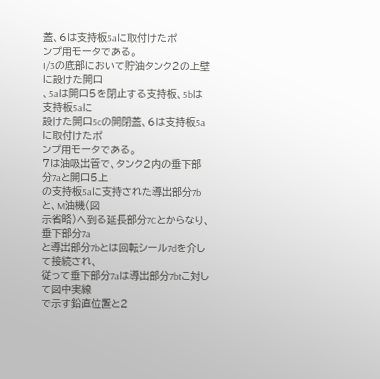蓋、6は支持板5aに取付けたポ
ンプ用モータである。
I/3の底部において貯油タンク2の上壁に設けた開口
、5aは開口5を閉止する支持板、5bは支持板5aに
設けた開口5cの開閉蓋、6は支持板5aに取付けたポ
ンプ用モータである。
7は油吸出管で、タンク2内の垂下部分7aと開口5上
の支持板5aに支持された導出部分7bと、M油機(図
示省略)へ到る延長部分7Cとからなり、垂下部分7a
と導出部分7bとは回転シール7dを介して接続され、
従って垂下部分7aは導出部分7btこ対して図中実線
で示す鉛直位置と2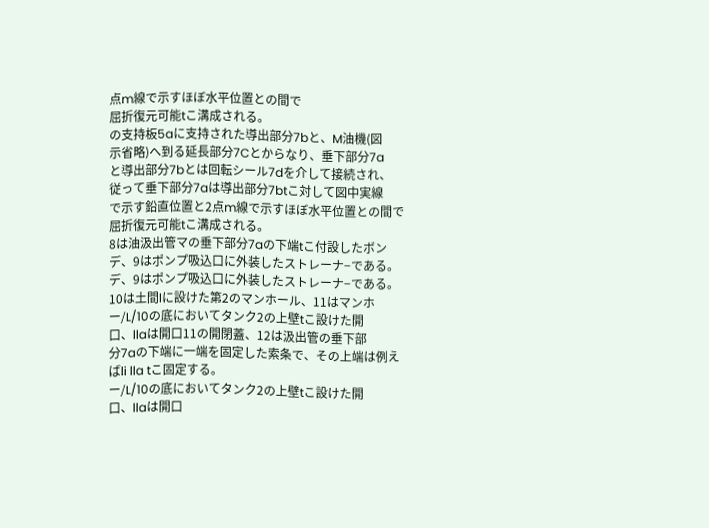点m線で示すほぼ水平位置との間で
屈折復元可能tこ溝成される。
の支持板5aに支持された導出部分7bと、M油機(図
示省略)へ到る延長部分7Cとからなり、垂下部分7a
と導出部分7bとは回転シール7dを介して接続され、
従って垂下部分7aは導出部分7btこ対して図中実線
で示す鉛直位置と2点m線で示すほぼ水平位置との間で
屈折復元可能tこ溝成される。
8は油汲出管マの垂下部分7aの下端tこ付設したボン
デ、9はポンプ吸込口に外装したストレーナ−である。
デ、9はポンプ吸込口に外装したストレーナ−である。
10は土間lに設けた第2のマンホール、11はマンホ
ー/L/10の底においてタンク2の上壁tこ設けた開
口、llaは開口11の開閉蓋、12は汲出管の垂下部
分7aの下端に一端を固定した索条で、その上端は例え
ばli lla tこ固定する。
ー/L/10の底においてタンク2の上壁tこ設けた開
口、llaは開口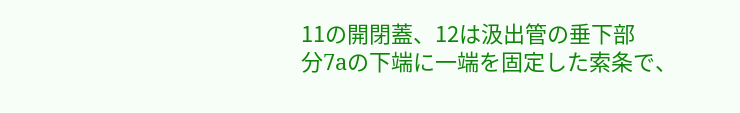11の開閉蓋、12は汲出管の垂下部
分7aの下端に一端を固定した索条で、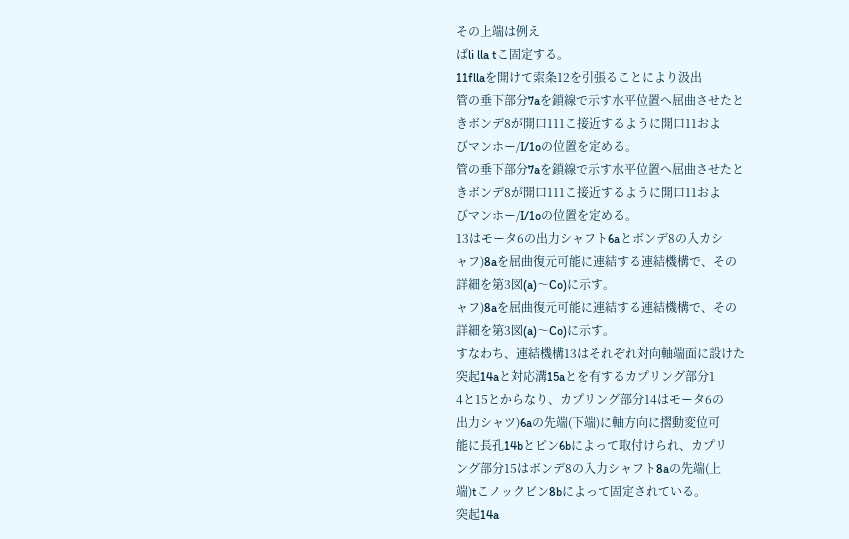その上端は例え
ばli lla tこ固定する。
11fllaを開けて索条12を引張ることにより汲出
管の垂下部分7aを鎖線で示す水平位置へ屈曲させたと
きボンデ8が開口111こ接近するように開口11およ
びマンホー/I/1oの位置を定める。
管の垂下部分7aを鎖線で示す水平位置へ屈曲させたと
きボンデ8が開口111こ接近するように開口11およ
びマンホー/I/1oの位置を定める。
13はモータ6の出力シャフト6aとボンデ8の入カシ
ャフ)8aを屈曲復元可能に連結する連結機構で、その
詳細を第3図(a)〜Co)に示す。
ャフ)8aを屈曲復元可能に連結する連結機構で、その
詳細を第3図(a)〜Co)に示す。
すなわち、連結機構13はそれぞれ対向軸端面に設けた
突起14aと対応溝15aとを有するカプリング部分1
4と15とからなり、カプリング部分14はモータ6の
出力シャツ)6aの先端(下端)に軸方向に摺動変位可
能に長孔14bとピン6bによって取付けられ、カプリ
ング部分15はボンデ8の入力シャフト8aの先端(上
端)tこノックビン8bによって固定されている。
突起14a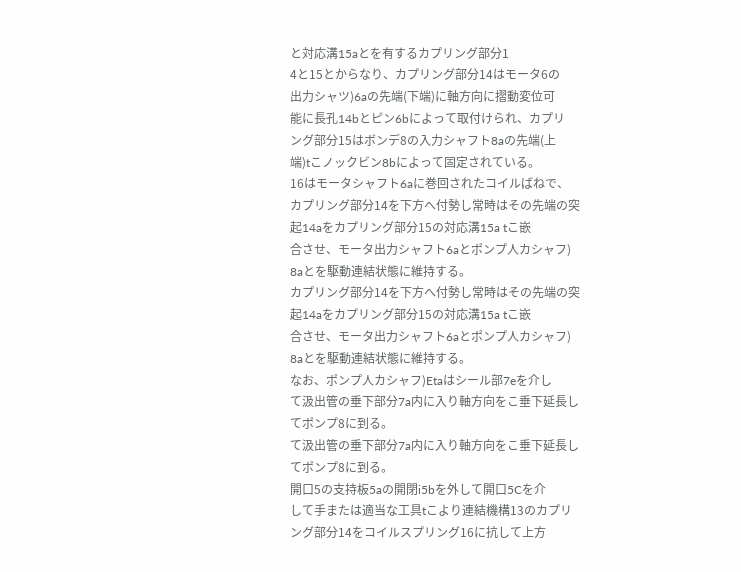と対応溝15aとを有するカプリング部分1
4と15とからなり、カプリング部分14はモータ6の
出力シャツ)6aの先端(下端)に軸方向に摺動変位可
能に長孔14bとピン6bによって取付けられ、カプリ
ング部分15はボンデ8の入力シャフト8aの先端(上
端)tこノックビン8bによって固定されている。
16はモータシャフト6aに巻回されたコイルばねで、
カプリング部分14を下方へ付勢し常時はその先端の突
起14aをカプリング部分15の対応溝15a tこ嵌
合させ、モータ出力シャフト6aとポンプ人カシャフ)
8aとを駆動連結状態に維持する。
カプリング部分14を下方へ付勢し常時はその先端の突
起14aをカプリング部分15の対応溝15a tこ嵌
合させ、モータ出力シャフト6aとポンプ人カシャフ)
8aとを駆動連結状態に維持する。
なお、ポンプ人カシャフ)Etaはシール部7eを介し
て汲出管の垂下部分7a内に入り軸方向をこ垂下延長し
てポンプ8に到る。
て汲出管の垂下部分7a内に入り軸方向をこ垂下延長し
てポンプ8に到る。
開口5の支持板5aの開閉i5bを外して開口5Cを介
して手または適当な工具tこより連結機構13のカプリ
ング部分14をコイルスプリング16に抗して上方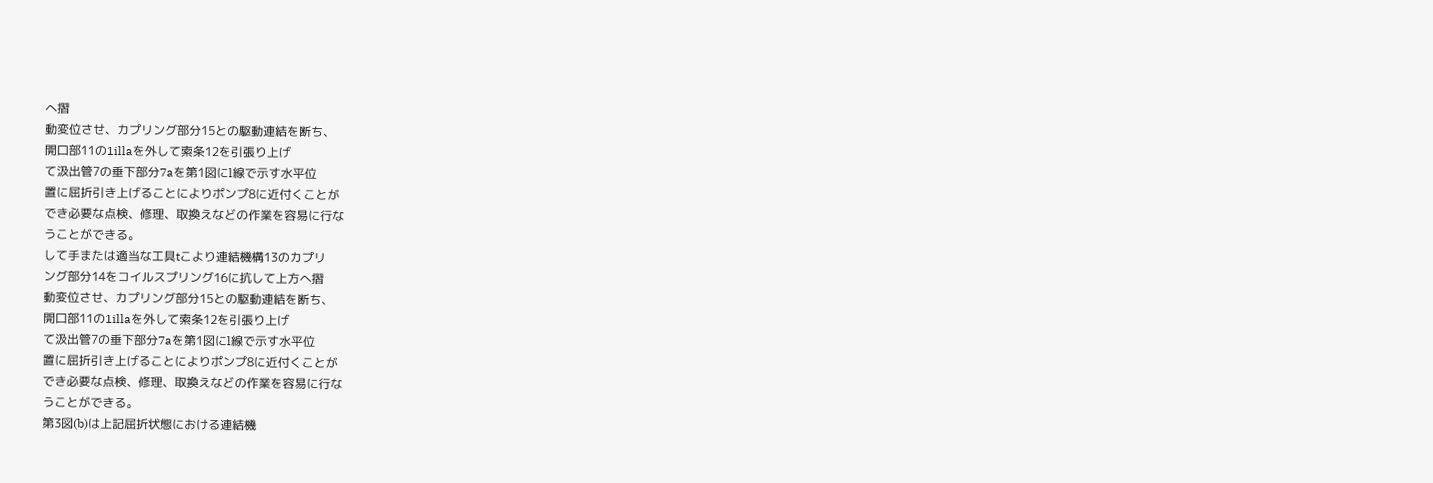へ摺
動変位させ、カプリング部分15との駆動連結を断ち、
開口部11の1illaを外して索条12を引張り上げ
て汲出管7の垂下部分7aを第1図にl線で示す水平位
置に屈折引き上げることによりポンプ8に近付くことが
でき必要な点検、修理、取換えなどの作業を容易に行な
うことができる。
して手または適当な工具tこより連結機構13のカプリ
ング部分14をコイルスプリング16に抗して上方へ摺
動変位させ、カプリング部分15との駆動連結を断ち、
開口部11の1illaを外して索条12を引張り上げ
て汲出管7の垂下部分7aを第1図にl線で示す水平位
置に屈折引き上げることによりポンプ8に近付くことが
でき必要な点検、修理、取換えなどの作業を容易に行な
うことができる。
第3図(b)は上記屈折状態における連結機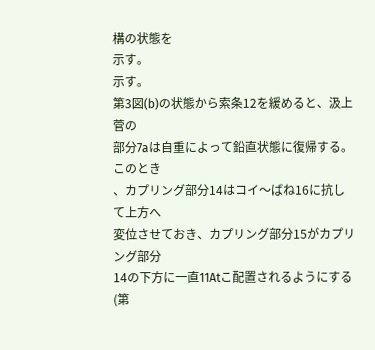構の状態を
示す。
示す。
第3図(b)の状態から索条12を緩めると、汲上菅の
部分7aは自重によって鉛直状態に復帰する。このとき
、カプリング部分14はコイ〜ばね16に抗して上方へ
変位させておき、カプリング部分15がカプリング部分
14の下方に一直11Atこ配置されるようにする(第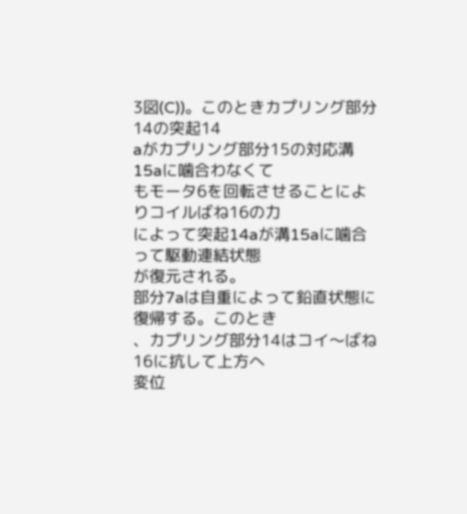3図(C))。このときカプリング部分14の突起14
aがカプリング部分15の対応溝15aに噛合わなくて
もモータ6を回転させることによりコイルばね16の力
によって突起14aが溝15aに噛合って駆動連結状態
が復元される。
部分7aは自重によって鉛直状態に復帰する。このとき
、カプリング部分14はコイ〜ばね16に抗して上方へ
変位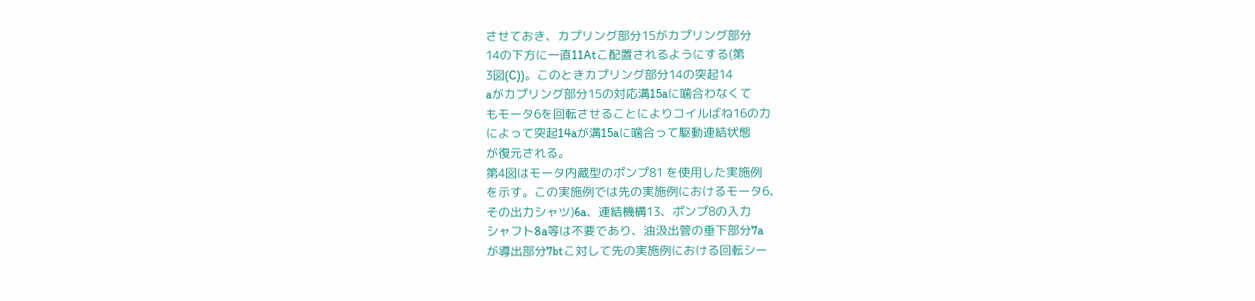させておき、カプリング部分15がカプリング部分
14の下方に一直11Atこ配置されるようにする(第
3図(C))。このときカプリング部分14の突起14
aがカプリング部分15の対応溝15aに噛合わなくて
もモータ6を回転させることによりコイルばね16の力
によって突起14aが溝15aに噛合って駆動連結状態
が復元される。
第4図はモータ内蔵型のポンプ81 を使用した実施例
を示す。この実施例では先の実施例におけるモータ6、
その出力シャツ)6a、連結機構13、ポンプ8の入力
シャフト8a等は不要であり、油汲出管の垂下部分7a
が導出部分7btこ対して先の実施例における回転シー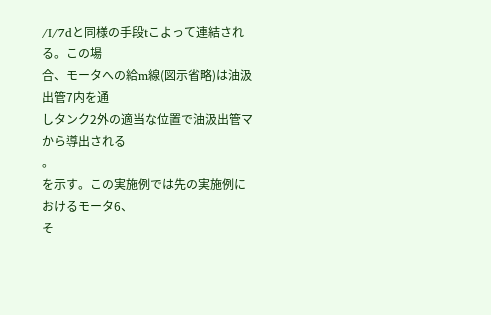/I/7dと同様の手段tこよって連結される。この場
合、モータへの給m線(図示省略)は油汲出管7内を通
しタンク2外の適当な位置で油汲出管マから導出される
。
を示す。この実施例では先の実施例におけるモータ6、
そ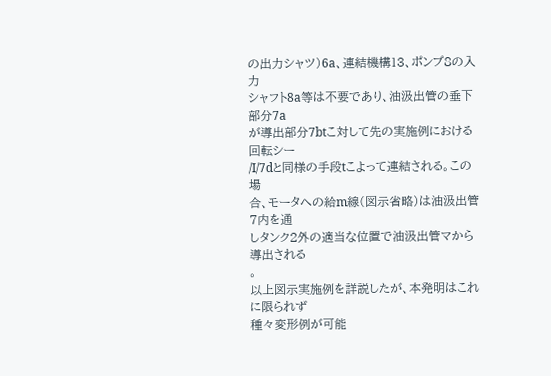の出力シャツ)6a、連結機構13、ポンプ8の入力
シャフト8a等は不要であり、油汲出管の垂下部分7a
が導出部分7btこ対して先の実施例における回転シー
/I/7dと同様の手段tこよって連結される。この場
合、モータへの給m線(図示省略)は油汲出管7内を通
しタンク2外の適当な位置で油汲出管マから導出される
。
以上図示実施例を詳説したが、本発明はこれに限られず
種々変形例が可能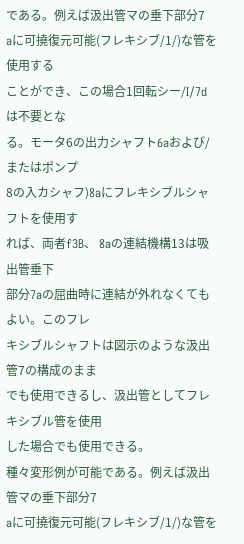である。例えば汲出管マの垂下部分7
aに可撓復元可能(フレキシブ/1/)な管を使用する
ことができ、この場合1回転シー/I/7dは不要とな
る。モータ6の出力シャフト6aおよび/またはポンプ
8の入カシャフ)8aにフレキシブルシャフトを使用す
れば、両者f3B、 8aの連結機構13は吸出管垂下
部分7aの屈曲時に連結が外れなくてもよい。このフレ
キシブルシャフトは図示のような汲出管7の構成のまま
でも使用できるし、汲出管としてフレキシブル管を使用
した場合でも使用できる。
種々変形例が可能である。例えば汲出管マの垂下部分7
aに可撓復元可能(フレキシブ/1/)な管を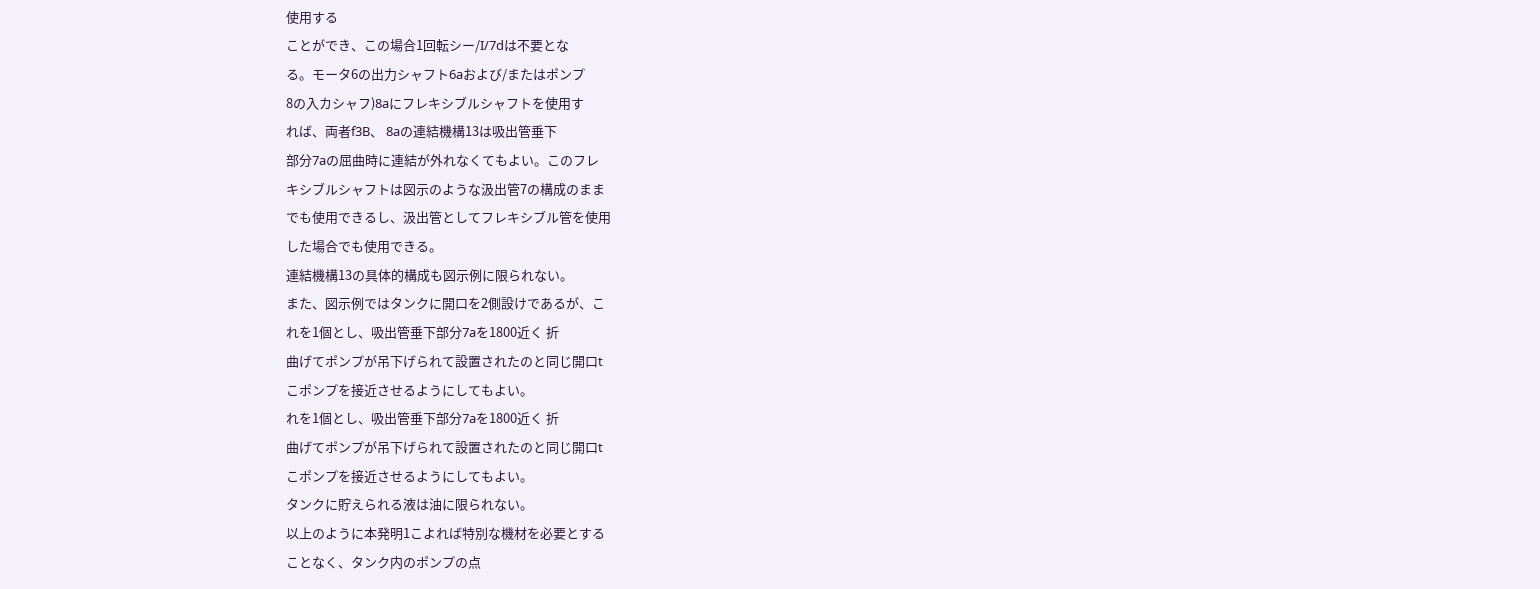使用する
ことができ、この場合1回転シー/I/7dは不要とな
る。モータ6の出力シャフト6aおよび/またはポンプ
8の入カシャフ)8aにフレキシブルシャフトを使用す
れば、両者f3B、 8aの連結機構13は吸出管垂下
部分7aの屈曲時に連結が外れなくてもよい。このフレ
キシブルシャフトは図示のような汲出管7の構成のまま
でも使用できるし、汲出管としてフレキシブル管を使用
した場合でも使用できる。
連結機構13の具体的構成も図示例に限られない。
また、図示例ではタンクに開口を2側設けであるが、こ
れを1個とし、吸出管垂下部分7aを1800近く 折
曲げてポンプが吊下げられて設置されたのと同じ開口t
こポンプを接近させるようにしてもよい。
れを1個とし、吸出管垂下部分7aを1800近く 折
曲げてポンプが吊下げられて設置されたのと同じ開口t
こポンプを接近させるようにしてもよい。
タンクに貯えられる液は油に限られない。
以上のように本発明1こよれば特別な機材を必要とする
ことなく、タンク内のポンプの点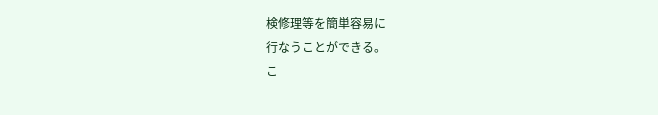検修理等を簡単容易に
行なうことができる。
こ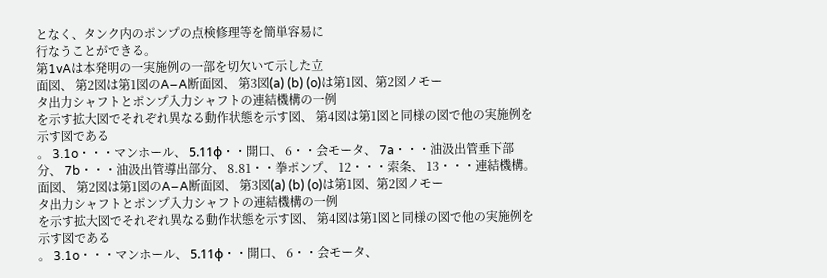となく、タンク内のポンプの点検修理等を簡単容易に
行なうことができる。
第1vAは本発明の一実施例の一部を切欠いて示した立
面図、 第2図は第1図のA−A断面図、 第3図(a) (b) (o)は第1図、第2図ノモー
タ出力シャフトとポンプ入力シャフトの連結機構の一例
を示す拡大図でそれぞれ異なる動作状態を示す図、 第4図は第1図と同様の図で他の実施例を示す図である
。 3.1o・・・マンホール、 5.11φ・・開口、 6・・会モータ、 7a・・・油汲出管垂下部分、 7b・・・油汲出管導出部分、 8.81・・拳ポンプ、 12・・・索条、 13・・・連結機構。
面図、 第2図は第1図のA−A断面図、 第3図(a) (b) (o)は第1図、第2図ノモー
タ出力シャフトとポンプ入力シャフトの連結機構の一例
を示す拡大図でそれぞれ異なる動作状態を示す図、 第4図は第1図と同様の図で他の実施例を示す図である
。 3.1o・・・マンホール、 5.11φ・・開口、 6・・会モータ、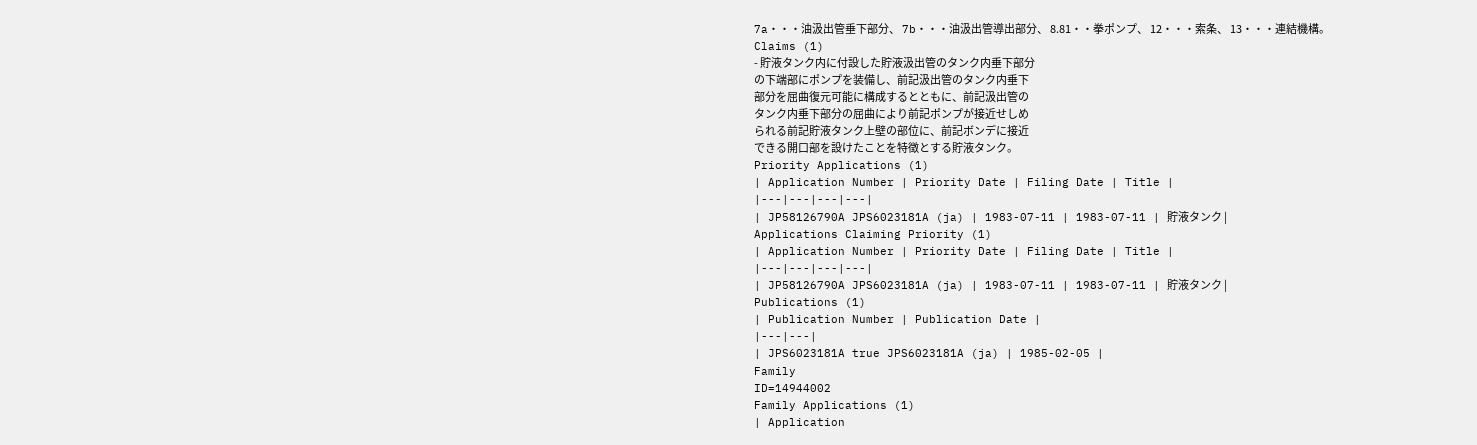7a・・・油汲出管垂下部分、 7b・・・油汲出管導出部分、 8.81・・拳ポンプ、 12・・・索条、 13・・・連結機構。
Claims (1)
- 貯液タンク内に付設した貯液汲出管のタンク内垂下部分
の下端部にポンプを装備し、前記汲出管のタンク内垂下
部分を屈曲復元可能に構成するとともに、前記汲出管の
タンク内垂下部分の屈曲により前記ポンプが接近せしめ
られる前記貯液タンク上壁の部位に、前記ボンデに接近
できる開口部を設けたことを特徴とする貯液タンク。
Priority Applications (1)
| Application Number | Priority Date | Filing Date | Title |
|---|---|---|---|
| JP58126790A JPS6023181A (ja) | 1983-07-11 | 1983-07-11 | 貯液タンク |
Applications Claiming Priority (1)
| Application Number | Priority Date | Filing Date | Title |
|---|---|---|---|
| JP58126790A JPS6023181A (ja) | 1983-07-11 | 1983-07-11 | 貯液タンク |
Publications (1)
| Publication Number | Publication Date |
|---|---|
| JPS6023181A true JPS6023181A (ja) | 1985-02-05 |
Family
ID=14944002
Family Applications (1)
| Application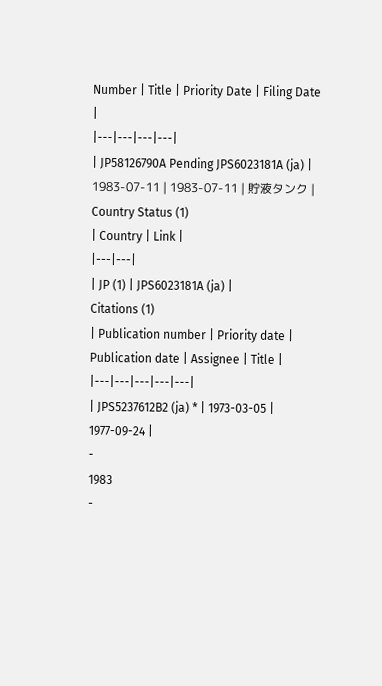Number | Title | Priority Date | Filing Date |
|---|---|---|---|
| JP58126790A Pending JPS6023181A (ja) | 1983-07-11 | 1983-07-11 | 貯液タンク |
Country Status (1)
| Country | Link |
|---|---|
| JP (1) | JPS6023181A (ja) |
Citations (1)
| Publication number | Priority date | Publication date | Assignee | Title |
|---|---|---|---|---|
| JPS5237612B2 (ja) * | 1973-03-05 | 1977-09-24 |
-
1983
-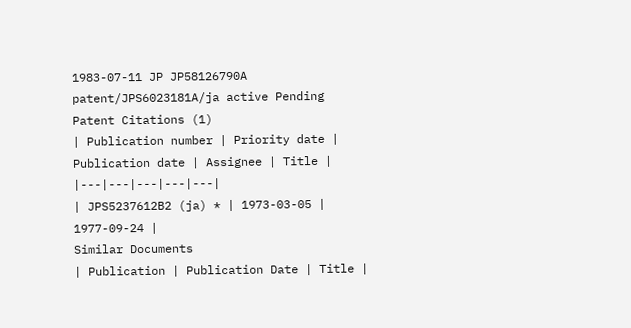1983-07-11 JP JP58126790A patent/JPS6023181A/ja active Pending
Patent Citations (1)
| Publication number | Priority date | Publication date | Assignee | Title |
|---|---|---|---|---|
| JPS5237612B2 (ja) * | 1973-03-05 | 1977-09-24 |
Similar Documents
| Publication | Publication Date | Title |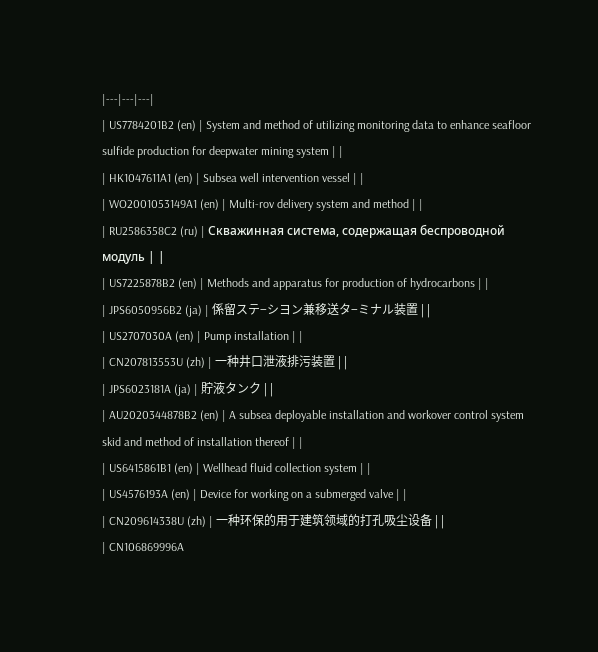|---|---|---|
| US7784201B2 (en) | System and method of utilizing monitoring data to enhance seafloor sulfide production for deepwater mining system | |
| HK1047611A1 (en) | Subsea well intervention vessel | |
| WO2001053149A1 (en) | Multi-rov delivery system and method | |
| RU2586358C2 (ru) | Скважинная система, содержащая беспроводной модуль | |
| US7225878B2 (en) | Methods and apparatus for production of hydrocarbons | |
| JPS6050956B2 (ja) | 係留ステ−シヨン兼移送タ−ミナル装置 | |
| US2707030A (en) | Pump installation | |
| CN207813553U (zh) | 一种井口泄液排污装置 | |
| JPS6023181A (ja) | 貯液タンク | |
| AU2020344878B2 (en) | A subsea deployable installation and workover control system skid and method of installation thereof | |
| US6415861B1 (en) | Wellhead fluid collection system | |
| US4576193A (en) | Device for working on a submerged valve | |
| CN209614338U (zh) | 一种环保的用于建筑领域的打孔吸尘设备 | |
| CN106869996A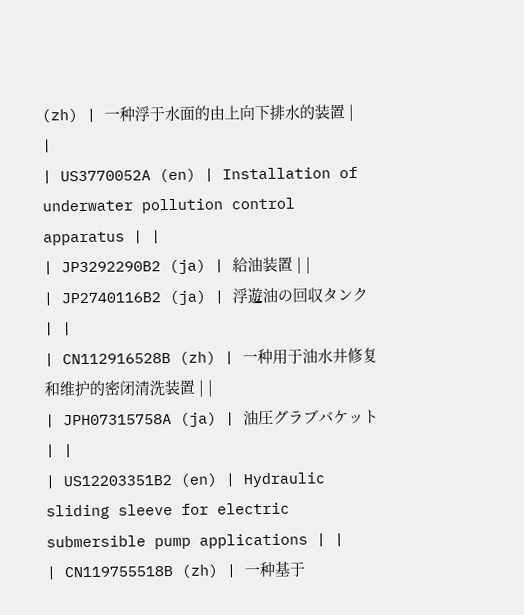(zh) | 一种浮于水面的由上向下排水的装置 | |
| US3770052A (en) | Installation of underwater pollution control apparatus | |
| JP3292290B2 (ja) | 給油装置 | |
| JP2740116B2 (ja) | 浮遊油の回収タンク | |
| CN112916528B (zh) | 一种用于油水井修复和维护的密闭清洗装置 | |
| JPH07315758A (ja) | 油圧グラブバケット | |
| US12203351B2 (en) | Hydraulic sliding sleeve for electric submersible pump applications | |
| CN119755518B (zh) | 一种基于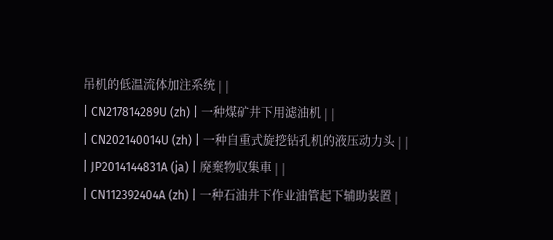吊机的低温流体加注系统 | |
| CN217814289U (zh) | 一种煤矿井下用滤油机 | |
| CN202140014U (zh) | 一种自重式旋挖钻孔机的液压动力头 | |
| JP2014144831A (ja) | 廃棄物収集車 | |
| CN112392404A (zh) | 一种石油井下作业油管起下辅助装置 |